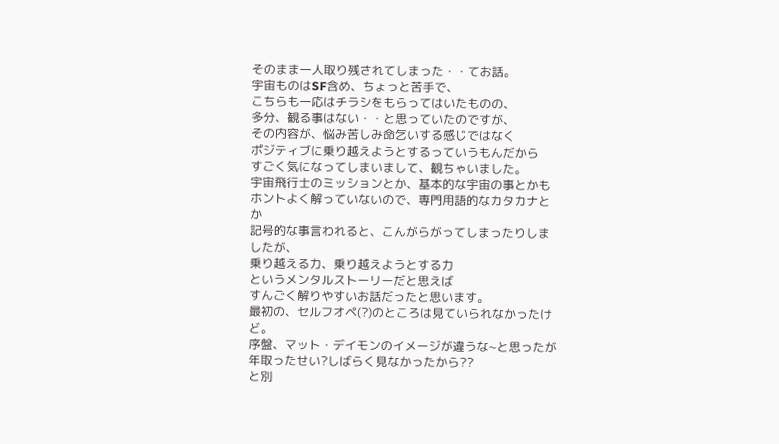そのまま一人取り残されてしまった・・てお話。
宇宙ものはSF含め、ちょっと苦手で、
こちらも一応はチラシをもらってはいたものの、
多分、観る事はない・・と思っていたのですが、
その内容が、悩み苦しみ命乞いする感じではなく
ポジティブに乗り越えようとするっていうもんだから
すごく気になってしまいまして、観ちゃいました。
宇宙飛行士のミッションとか、基本的な宇宙の事とかも
ホントよく解っていないので、専門用語的なカタカナとか
記号的な事言われると、こんがらがってしまったりしましたが、
乗り越える力、乗り越えようとする力
というメンタルストーリーだと思えば
すんごく解りやすいお話だったと思います。
最初の、セルフオペ(?)のところは見ていられなかったけど。
序盤、マット・デイモンのイメージが違うな~と思ったが
年取ったせい?しばらく見なかったから??
と別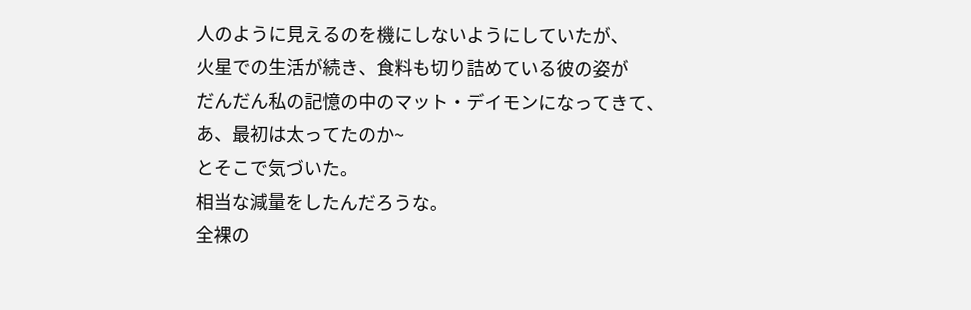人のように見えるのを機にしないようにしていたが、
火星での生活が続き、食料も切り詰めている彼の姿が
だんだん私の記憶の中のマット・デイモンになってきて、
あ、最初は太ってたのか~
とそこで気づいた。
相当な減量をしたんだろうな。
全裸の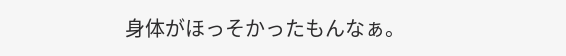身体がほっそかったもんなぁ。